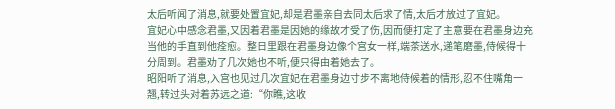太后听闻了消息,就要处置宜妃,却是君墨亲自去同太后求了情,太后才放过了宜妃。
宜妃心中感念君墨,又因着君墨是因她的缘故才受了伤,因而便打定了主意要在君墨身边充当他的手直到他痊愈。整日里跟在君墨身边像个宫女一样,端茶送水,递笔磨墨,侍候得十分周到。君墨劝了几次她也不听,便只得由着她去了。
昭阳听了消息,入宫也见过几次宜妃在君墨身边寸步不离地侍候着的情形,忍不住嘴角一翘,转过头对着苏远之道:“你瞧,这收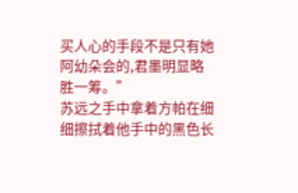买人心的手段不是只有她阿幼朵会的,君墨明显略胜一筹。”
苏远之手中拿着方帕在细细擦拭着他手中的黑色长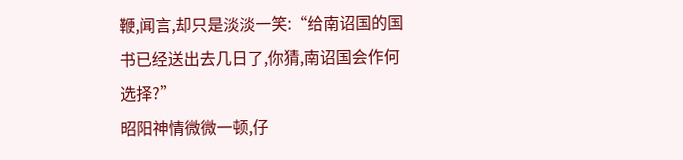鞭,闻言,却只是淡淡一笑:“给南诏国的国书已经送出去几日了,你猜,南诏国会作何选择?”
昭阳神情微微一顿,仔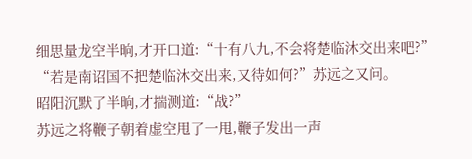细思量龙空半晌,才开口道:“十有八九,不会将楚临沐交出来吧?”
“若是南诏国不把楚临沐交出来,又待如何?”苏远之又问。
昭阳沉默了半晌,才揣测道:“战?”
苏远之将鞭子朝着虚空甩了一甩,鞭子发出一声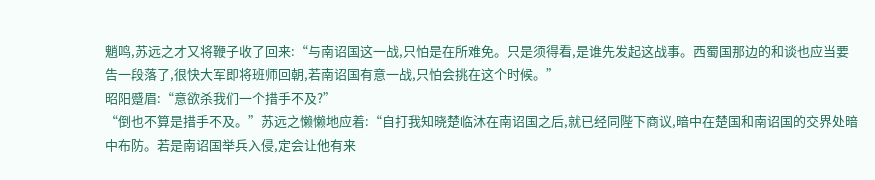魈鸣,苏远之才又将鞭子收了回来:“与南诏国这一战,只怕是在所难免。只是须得看,是谁先发起这战事。西蜀国那边的和谈也应当要告一段落了,很快大军即将班师回朝,若南诏国有意一战,只怕会挑在这个时候。”
昭阳蹙眉:“意欲杀我们一个措手不及?”
“倒也不算是措手不及。”苏远之懒懒地应着:“自打我知晓楚临沐在南诏国之后,就已经同陛下商议,暗中在楚国和南诏国的交界处暗中布防。若是南诏国举兵入侵,定会让他有来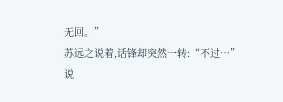无回。”
苏远之说着,话锋却突然一转:“不过…”
说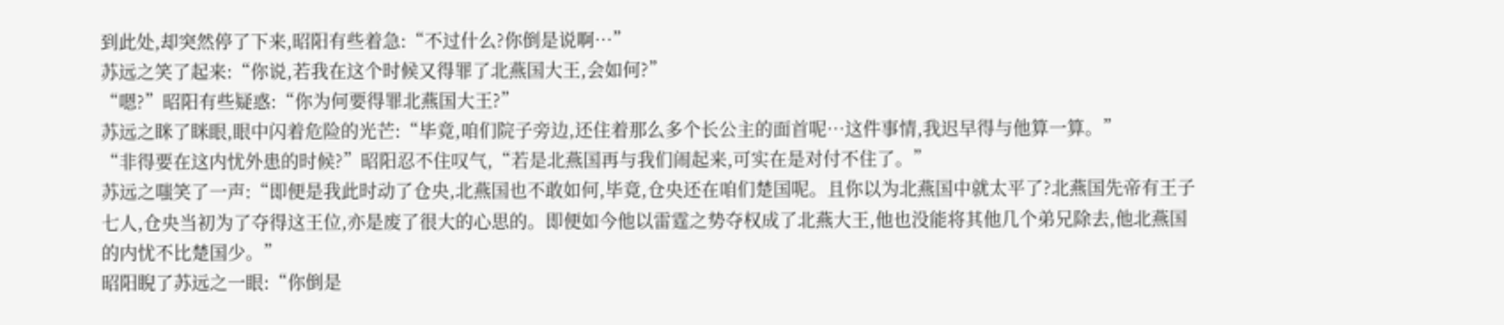到此处,却突然停了下来,昭阳有些着急:“不过什么?你倒是说啊…”
苏远之笑了起来:“你说,若我在这个时候又得罪了北燕国大王,会如何?”
“嗯?”昭阳有些疑惑:“你为何要得罪北燕国大王?”
苏远之眯了眯眼,眼中闪着危险的光芒:“毕竟,咱们院子旁边,还住着那么多个长公主的面首呢…这件事情,我迟早得与他算一算。”
“非得要在这内忧外患的时候?”昭阳忍不住叹气,“若是北燕国再与我们闹起来,可实在是对付不住了。”
苏远之嗤笑了一声:“即便是我此时动了仓央,北燕国也不敢如何,毕竟,仓央还在咱们楚国呢。且你以为北燕国中就太平了?北燕国先帝有王子七人,仓央当初为了夺得这王位,亦是废了很大的心思的。即便如今他以雷霆之势夺权成了北燕大王,他也没能将其他几个弟兄除去,他北燕国的内忧不比楚国少。”
昭阳睨了苏远之一眼:“你倒是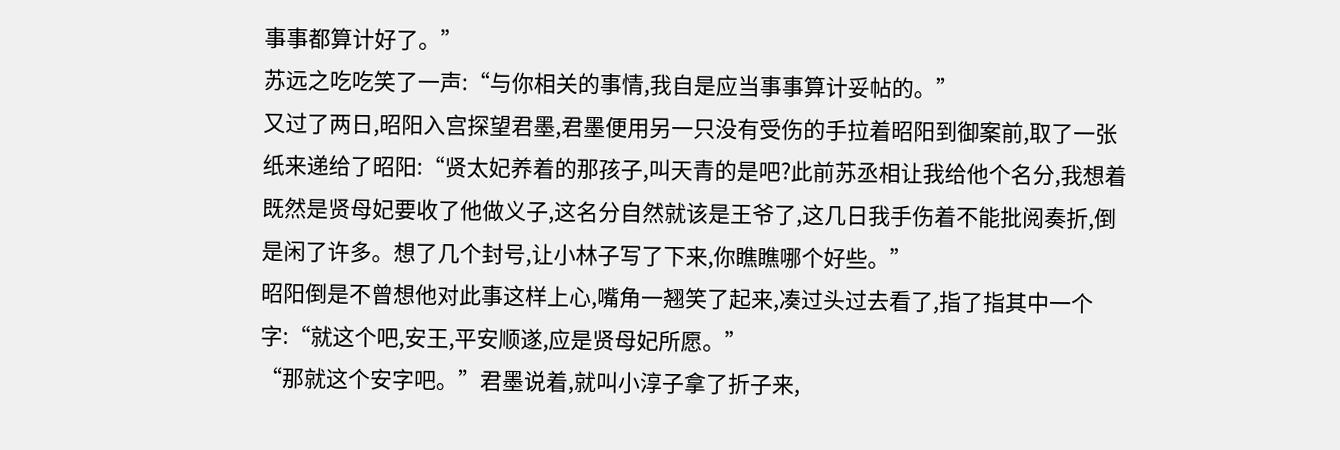事事都算计好了。”
苏远之吃吃笑了一声:“与你相关的事情,我自是应当事事算计妥帖的。”
又过了两日,昭阳入宫探望君墨,君墨便用另一只没有受伤的手拉着昭阳到御案前,取了一张纸来递给了昭阳:“贤太妃养着的那孩子,叫天青的是吧?此前苏丞相让我给他个名分,我想着既然是贤母妃要收了他做义子,这名分自然就该是王爷了,这几日我手伤着不能批阅奏折,倒是闲了许多。想了几个封号,让小林子写了下来,你瞧瞧哪个好些。”
昭阳倒是不曾想他对此事这样上心,嘴角一翘笑了起来,凑过头过去看了,指了指其中一个字:“就这个吧,安王,平安顺遂,应是贤母妃所愿。”
“那就这个安字吧。”君墨说着,就叫小淳子拿了折子来,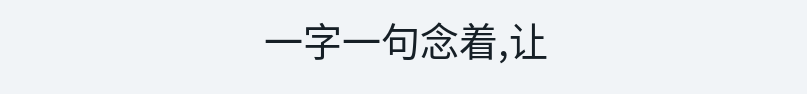一字一句念着,让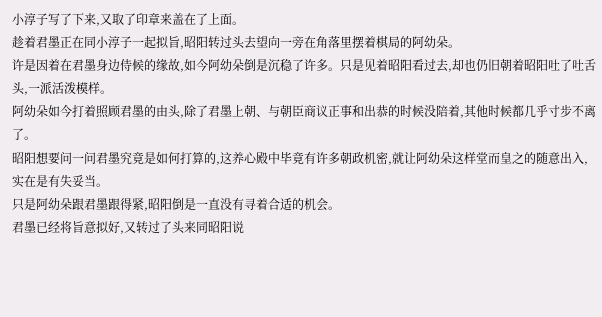小淳子写了下来,又取了印章来盖在了上面。
趁着君墨正在同小淳子一起拟旨,昭阳转过头去望向一旁在角落里摆着棋局的阿幼朵。
许是因着在君墨身边侍候的缘故,如今阿幼朵倒是沉稳了许多。只是见着昭阳看过去,却也仍旧朝着昭阳吐了吐舌头,一派活泼模样。
阿幼朵如今打着照顾君墨的由头,除了君墨上朝、与朝臣商议正事和出恭的时候没陪着,其他时候都几乎寸步不离了。
昭阳想要问一问君墨究竟是如何打算的,这养心殿中毕竟有许多朝政机密,就让阿幼朵这样堂而皇之的随意出入,实在是有失妥当。
只是阿幼朵跟君墨跟得紧,昭阳倒是一直没有寻着合适的机会。
君墨已经将旨意拟好,又转过了头来同昭阳说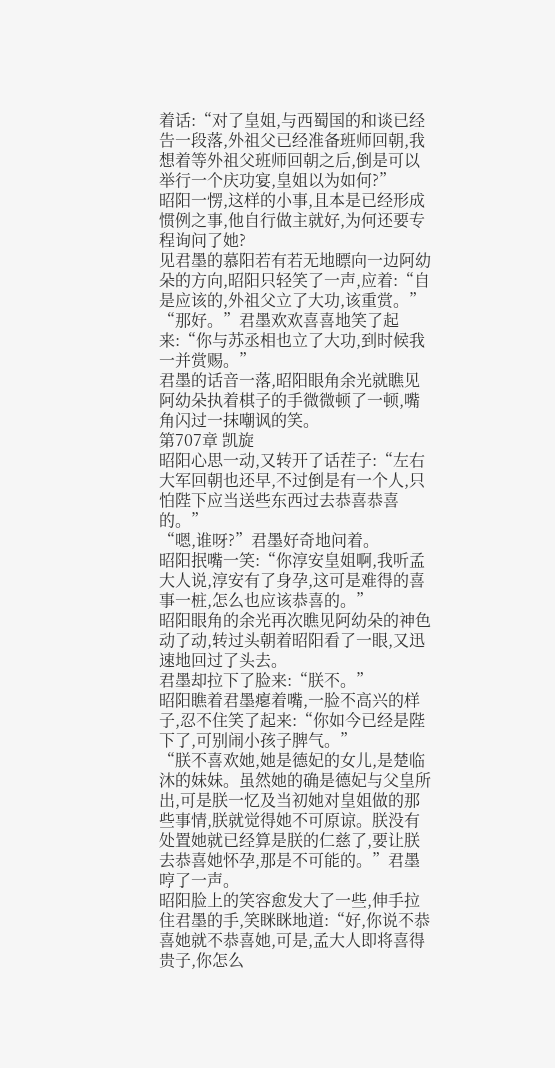着话:“对了皇姐,与西蜀国的和谈已经告一段落,外祖父已经准备班师回朝,我想着等外祖父班师回朝之后,倒是可以举行一个庆功宴,皇姐以为如何?”
昭阳一愣,这样的小事,且本是已经形成惯例之事,他自行做主就好,为何还要专程询问了她?
见君墨的慕阳若有若无地瞟向一边阿幼朵的方向,昭阳只轻笑了一声,应着:“自是应该的,外祖父立了大功,该重赏。”
“那好。”君墨欢欢喜喜地笑了起来:“你与苏丞相也立了大功,到时候我一并赏赐。”
君墨的话音一落,昭阳眼角余光就瞧见阿幼朵执着棋子的手微微顿了一顿,嘴角闪过一抹嘲讽的笑。
第707章 凯旋
昭阳心思一动,又转开了话茬子:“左右大军回朝也还早,不过倒是有一个人,只怕陛下应当送些东西过去恭喜恭喜的。”
“嗯,谁呀?”君墨好奇地问着。
昭阳抿嘴一笑:“你淳安皇姐啊,我听孟大人说,淳安有了身孕,这可是难得的喜事一桩,怎么也应该恭喜的。”
昭阳眼角的余光再次瞧见阿幼朵的神色动了动,转过头朝着昭阳看了一眼,又迅速地回过了头去。
君墨却拉下了脸来:“朕不。”
昭阳瞧着君墨瘪着嘴,一脸不高兴的样子,忍不住笑了起来:“你如今已经是陛下了,可别闹小孩子脾气。”
“朕不喜欢她,她是德妃的女儿,是楚临沐的妹妹。虽然她的确是德妃与父皇所出,可是朕一忆及当初她对皇姐做的那些事情,朕就觉得她不可原谅。朕没有处置她就已经算是朕的仁慈了,要让朕去恭喜她怀孕,那是不可能的。”君墨哼了一声。
昭阳脸上的笑容愈发大了一些,伸手拉住君墨的手,笑眯眯地道:“好,你说不恭喜她就不恭喜她,可是,孟大人即将喜得贵子,你怎么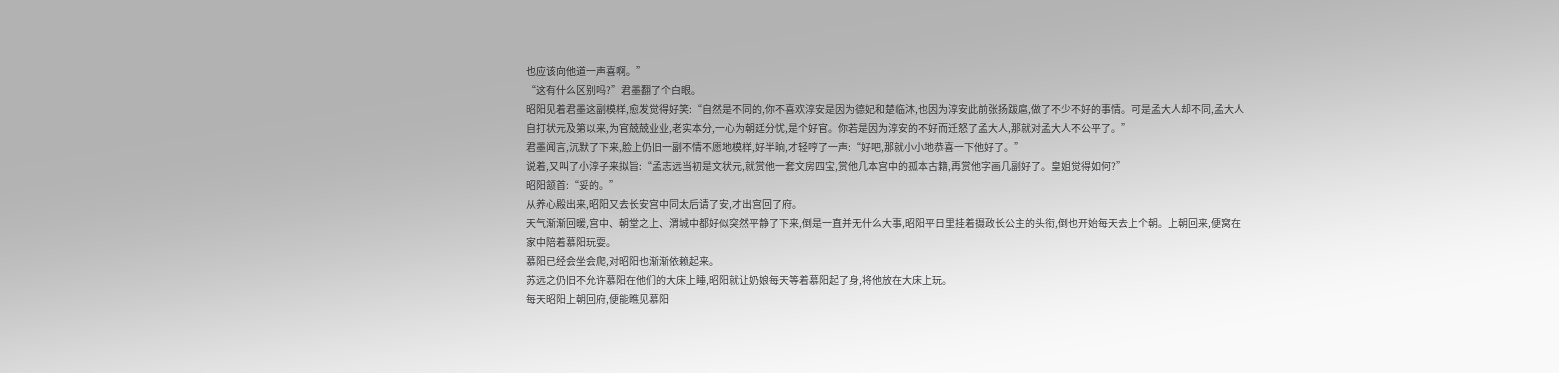也应该向他道一声喜啊。”
“这有什么区别吗?”君墨翻了个白眼。
昭阳见着君墨这副模样,愈发觉得好笑:“自然是不同的,你不喜欢淳安是因为德妃和楚临沐,也因为淳安此前张扬跋扈,做了不少不好的事情。可是孟大人却不同,孟大人自打状元及第以来,为官兢兢业业,老实本分,一心为朝廷分忧,是个好官。你若是因为淳安的不好而迁怒了孟大人,那就对孟大人不公平了。”
君墨闻言,沉默了下来,脸上仍旧一副不情不愿地模样,好半晌,才轻哼了一声:“好吧,那就小小地恭喜一下他好了。”
说着,又叫了小淳子来拟旨:“孟志远当初是文状元,就赏他一套文房四宝,赏他几本宫中的孤本古籍,再赏他字画几副好了。皇姐觉得如何?”
昭阳颔首:“妥的。”
从养心殿出来,昭阳又去长安宫中同太后请了安,才出宫回了府。
天气渐渐回暖,宫中、朝堂之上、渭城中都好似突然平静了下来,倒是一直并无什么大事,昭阳平日里挂着摄政长公主的头衔,倒也开始每天去上个朝。上朝回来,便窝在家中陪着慕阳玩耍。
慕阳已经会坐会爬,对昭阳也渐渐依赖起来。
苏远之仍旧不允许慕阳在他们的大床上睡,昭阳就让奶娘每天等着慕阳起了身,将他放在大床上玩。
每天昭阳上朝回府,便能瞧见慕阳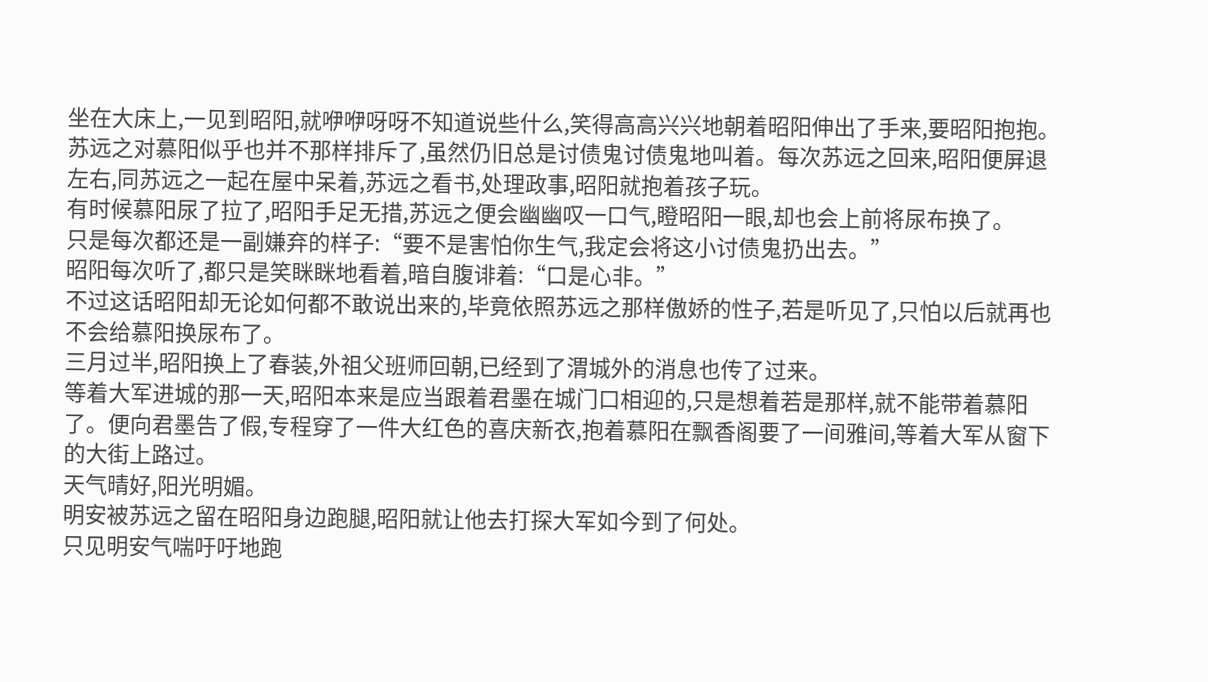坐在大床上,一见到昭阳,就咿咿呀呀不知道说些什么,笑得高高兴兴地朝着昭阳伸出了手来,要昭阳抱抱。
苏远之对慕阳似乎也并不那样排斥了,虽然仍旧总是讨债鬼讨债鬼地叫着。每次苏远之回来,昭阳便屏退左右,同苏远之一起在屋中呆着,苏远之看书,处理政事,昭阳就抱着孩子玩。
有时候慕阳尿了拉了,昭阳手足无措,苏远之便会幽幽叹一口气,瞪昭阳一眼,却也会上前将尿布换了。
只是每次都还是一副嫌弃的样子:“要不是害怕你生气,我定会将这小讨债鬼扔出去。”
昭阳每次听了,都只是笑眯眯地看着,暗自腹诽着:“口是心非。”
不过这话昭阳却无论如何都不敢说出来的,毕竟依照苏远之那样傲娇的性子,若是听见了,只怕以后就再也不会给慕阳换尿布了。
三月过半,昭阳换上了春装,外祖父班师回朝,已经到了渭城外的消息也传了过来。
等着大军进城的那一天,昭阳本来是应当跟着君墨在城门口相迎的,只是想着若是那样,就不能带着慕阳了。便向君墨告了假,专程穿了一件大红色的喜庆新衣,抱着慕阳在飘香阁要了一间雅间,等着大军从窗下的大街上路过。
天气晴好,阳光明媚。
明安被苏远之留在昭阳身边跑腿,昭阳就让他去打探大军如今到了何处。
只见明安气喘吁吁地跑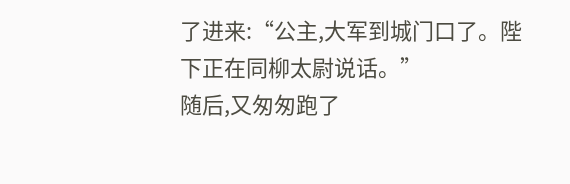了进来:“公主,大军到城门口了。陛下正在同柳太尉说话。”
随后,又匆匆跑了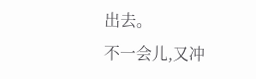出去。
不一会儿,又冲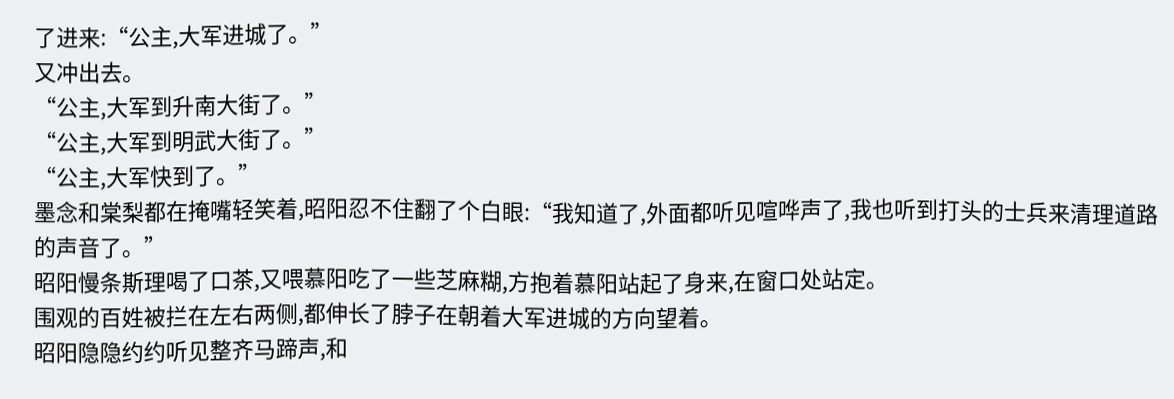了进来:“公主,大军进城了。”
又冲出去。
“公主,大军到升南大街了。”
“公主,大军到明武大街了。”
“公主,大军快到了。”
墨念和棠梨都在掩嘴轻笑着,昭阳忍不住翻了个白眼:“我知道了,外面都听见喧哗声了,我也听到打头的士兵来清理道路的声音了。”
昭阳慢条斯理喝了口茶,又喂慕阳吃了一些芝麻糊,方抱着慕阳站起了身来,在窗口处站定。
围观的百姓被拦在左右两侧,都伸长了脖子在朝着大军进城的方向望着。
昭阳隐隐约约听见整齐马蹄声,和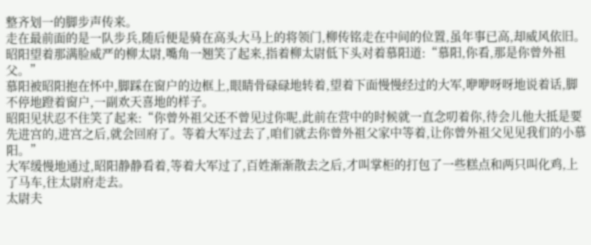整齐划一的脚步声传来。
走在最前面的是一队步兵,随后便是骑在高头大马上的将领门,柳传铭走在中间的位置,虽年事已高,却威风依旧。
昭阳望着那满脸威严的柳太尉,嘴角一翘笑了起来,指着柳太尉低下头对着慕阳道:“慕阳,你看,那是你曾外祖父。”
慕阳被昭阳抱在怀中,脚踩在窗户的边框上,眼睛骨碌碌地转着,望着下面慢慢经过的大军,咿咿呀呀地说着话,脚不停地蹬着窗户,一副欢天喜地的样子。
昭阳见状忍不住笑了起来:“你曾外祖父还不曾见过你呢,此前在营中的时候就一直念叨着你,待会儿他大抵是要先进宫的,进宫之后,就会回府了。等着大军过去了,咱们就去你曾外祖父家中等着,让你曾外祖父见见我们的小慕阳。”
大军缓慢地通过,昭阳静静看着,等着大军过了,百姓渐渐散去之后,才叫掌柜的打包了一些糕点和两只叫化鸡,上了马车,往太尉府走去。
太尉夫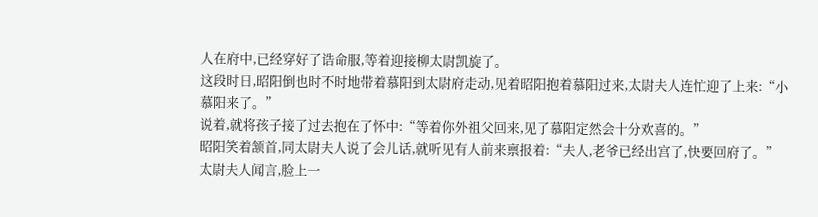人在府中,已经穿好了诰命服,等着迎接柳太尉凯旋了。
这段时日,昭阳倒也时不时地带着慕阳到太尉府走动,见着昭阳抱着慕阳过来,太尉夫人连忙迎了上来:“小慕阳来了。”
说着,就将孩子接了过去抱在了怀中:“等着你外祖父回来,见了慕阳定然会十分欢喜的。”
昭阳笑着颔首,同太尉夫人说了会儿话,就听见有人前来禀报着:“夫人,老爷已经出宫了,快要回府了。”
太尉夫人闻言,脸上一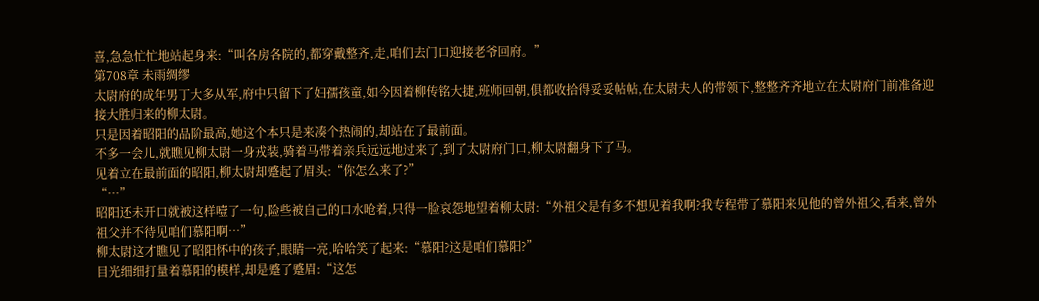喜,急急忙忙地站起身来:“叫各房各院的,都穿戴整齐,走,咱们去门口迎接老爷回府。”
第708章 未雨绸缪
太尉府的成年男丁大多从军,府中只留下了妇孺孩童,如今因着柳传铭大捷,班师回朝,俱都收拾得妥妥帖帖,在太尉夫人的带领下,整整齐齐地立在太尉府门前准备迎接大胜归来的柳太尉。
只是因着昭阳的品阶最高,她这个本只是来凑个热闹的,却站在了最前面。
不多一会儿,就瞧见柳太尉一身戎装,骑着马带着亲兵远远地过来了,到了太尉府门口,柳太尉翻身下了马。
见着立在最前面的昭阳,柳太尉却蹙起了眉头:“你怎么来了?”
“…”
昭阳还未开口就被这样噎了一句,险些被自己的口水呛着,只得一脸哀怨地望着柳太尉:“外祖父是有多不想见着我啊?我专程带了慕阳来见他的曾外祖父,看来,曾外祖父并不待见咱们慕阳啊…”
柳太尉这才瞧见了昭阳怀中的孩子,眼睛一亮,哈哈笑了起来:“慕阳?这是咱们慕阳?”
目光细细打量着慕阳的模样,却是蹙了蹙眉:“这怎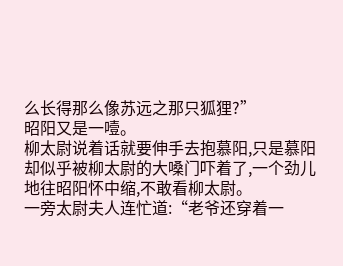么长得那么像苏远之那只狐狸?”
昭阳又是一噎。
柳太尉说着话就要伸手去抱慕阳,只是慕阳却似乎被柳太尉的大嗓门吓着了,一个劲儿地往昭阳怀中缩,不敢看柳太尉。
一旁太尉夫人连忙道:“老爷还穿着一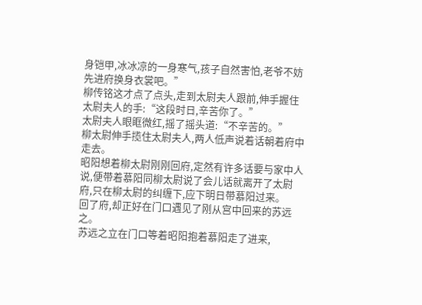身铠甲,冰冰凉的一身寒气,孩子自然害怕,老爷不妨先进府换身衣裳吧。”
柳传铭这才点了点头,走到太尉夫人跟前,伸手握住太尉夫人的手:“这段时日,辛苦你了。”
太尉夫人眼眶微红,摇了摇头道:“不辛苦的。”
柳太尉伸手揽住太尉夫人,两人低声说着话朝着府中走去。
昭阳想着柳太尉刚刚回府,定然有许多话要与家中人说,便带着慕阳同柳太尉说了会儿话就离开了太尉府,只在柳太尉的纠缠下,应下明日带慕阳过来。
回了府,却正好在门口遇见了刚从宫中回来的苏远之。
苏远之立在门口等着昭阳抱着慕阳走了进来,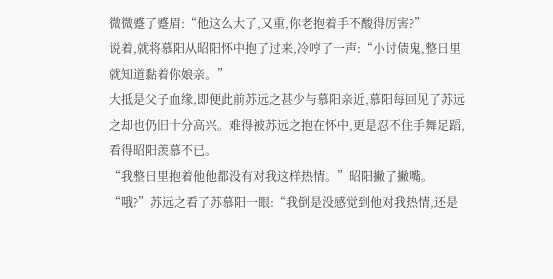微微蹙了蹙眉:“他这么大了,又重,你老抱着手不酸得厉害?”
说着,就将慕阳从昭阳怀中抱了过来,冷哼了一声:“小讨债鬼,整日里就知道黏着你娘亲。”
大抵是父子血缘,即便此前苏远之甚少与慕阳亲近,慕阳每回见了苏远之却也仍旧十分高兴。难得被苏远之抱在怀中,更是忍不住手舞足蹈,看得昭阳羡慕不已。
“我整日里抱着他他都没有对我这样热情。”昭阳撇了撇嘴。
“哦?”苏远之看了苏慕阳一眼:“我倒是没感觉到他对我热情,还是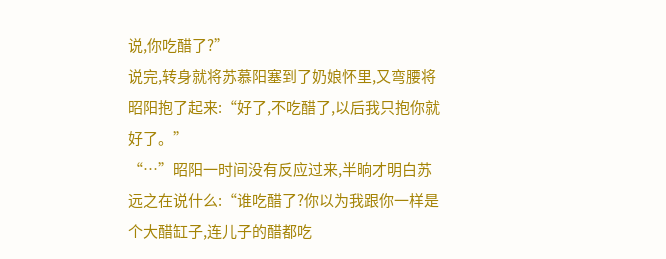说,你吃醋了?”
说完,转身就将苏慕阳塞到了奶娘怀里,又弯腰将昭阳抱了起来:“好了,不吃醋了,以后我只抱你就好了。”
“…”昭阳一时间没有反应过来,半晌才明白苏远之在说什么:“谁吃醋了?你以为我跟你一样是个大醋缸子,连儿子的醋都吃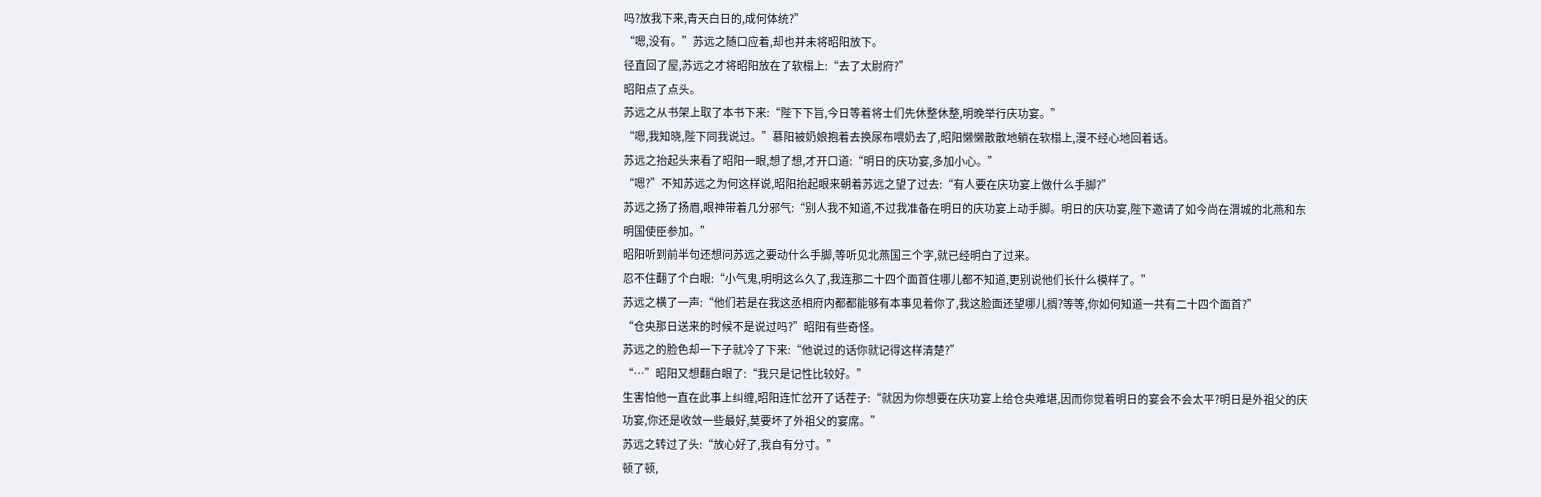吗?放我下来,青天白日的,成何体统?”
“嗯,没有。”苏远之随口应着,却也并未将昭阳放下。
径直回了屋,苏远之才将昭阳放在了软榻上:“去了太尉府?”
昭阳点了点头。
苏远之从书架上取了本书下来:“陛下下旨,今日等着将士们先休整休整,明晚举行庆功宴。”
“嗯,我知晓,陛下同我说过。”慕阳被奶娘抱着去换尿布喂奶去了,昭阳懒懒散散地躺在软榻上,漫不经心地回着话。
苏远之抬起头来看了昭阳一眼,想了想,才开口道:“明日的庆功宴,多加小心。”
“嗯?”不知苏远之为何这样说,昭阳抬起眼来朝着苏远之望了过去:“有人要在庆功宴上做什么手脚?”
苏远之扬了扬眉,眼神带着几分邪气:“别人我不知道,不过我准备在明日的庆功宴上动手脚。明日的庆功宴,陛下邀请了如今尚在渭城的北燕和东明国使臣参加。”
昭阳听到前半句还想问苏远之要动什么手脚,等听见北燕国三个字,就已经明白了过来。
忍不住翻了个白眼:“小气鬼,明明这么久了,我连那二十四个面首住哪儿都不知道,更别说他们长什么模样了。”
苏远之横了一声:“他们若是在我这丞相府内都都能够有本事见着你了,我这脸面还望哪儿搁?等等,你如何知道一共有二十四个面首?”
“仓央那日送来的时候不是说过吗?”昭阳有些奇怪。
苏远之的脸色却一下子就冷了下来:“他说过的话你就记得这样清楚?”
“…”昭阳又想翻白眼了:“我只是记性比较好。”
生害怕他一直在此事上纠缠,昭阳连忙岔开了话茬子:“就因为你想要在庆功宴上给仓央难堪,因而你觉着明日的宴会不会太平?明日是外祖父的庆功宴,你还是收敛一些最好,莫要坏了外祖父的宴席。”
苏远之转过了头:“放心好了,我自有分寸。”
顿了顿,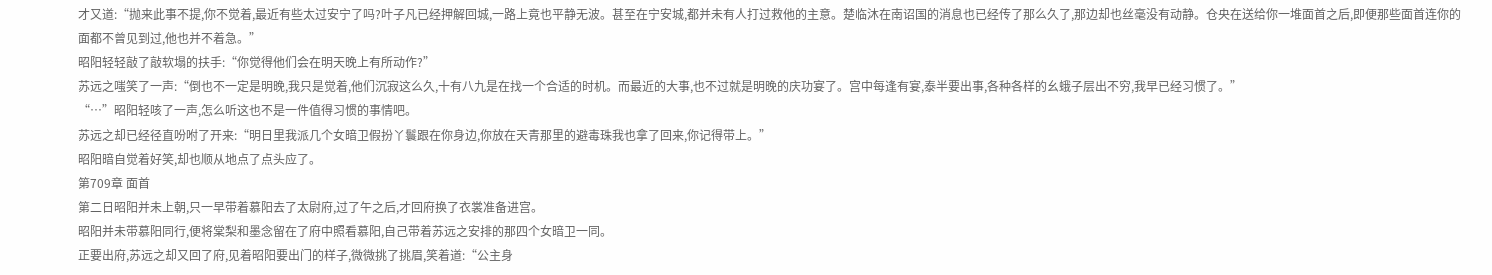才又道:“抛来此事不提,你不觉着,最近有些太过安宁了吗?叶子凡已经押解回城,一路上竟也平静无波。甚至在宁安城,都并未有人打过救他的主意。楚临沐在南诏国的消息也已经传了那么久了,那边却也丝毫没有动静。仓央在送给你一堆面首之后,即便那些面首连你的面都不曾见到过,他也并不着急。”
昭阳轻轻敲了敲软塌的扶手:“你觉得他们会在明天晚上有所动作?”
苏远之嗤笑了一声:“倒也不一定是明晚,我只是觉着,他们沉寂这么久,十有八九是在找一个合适的时机。而最近的大事,也不过就是明晚的庆功宴了。宫中每逢有宴,泰半要出事,各种各样的幺蛾子层出不穷,我早已经习惯了。”
“…”昭阳轻咳了一声,怎么听这也不是一件值得习惯的事情吧。
苏远之却已经径直吩咐了开来:“明日里我派几个女暗卫假扮丫鬟跟在你身边,你放在天青那里的避毒珠我也拿了回来,你记得带上。”
昭阳暗自觉着好笑,却也顺从地点了点头应了。
第709章 面首
第二日昭阳并未上朝,只一早带着慕阳去了太尉府,过了午之后,才回府换了衣裳准备进宫。
昭阳并未带慕阳同行,便将棠梨和墨念留在了府中照看慕阳,自己带着苏远之安排的那四个女暗卫一同。
正要出府,苏远之却又回了府,见着昭阳要出门的样子,微微挑了挑眉,笑着道:“公主身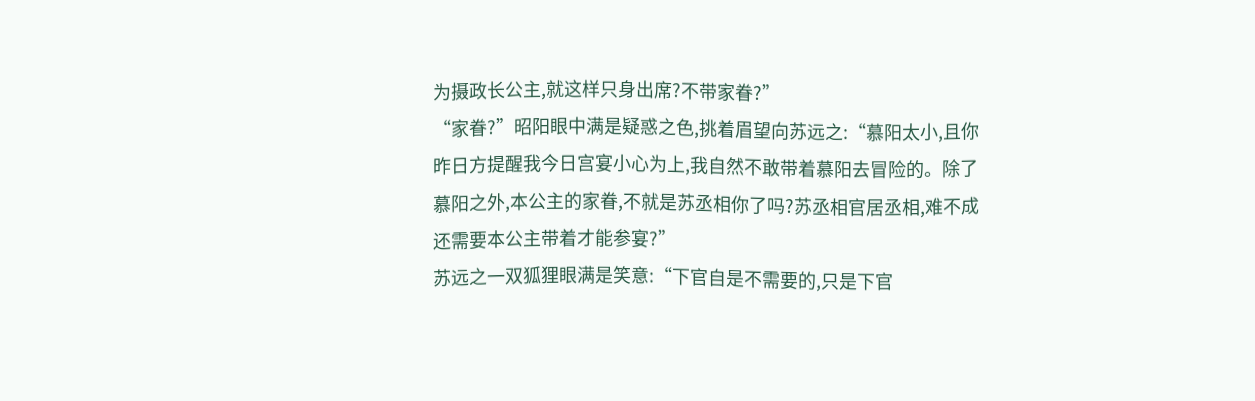为摄政长公主,就这样只身出席?不带家眷?”
“家眷?”昭阳眼中满是疑惑之色,挑着眉望向苏远之:“慕阳太小,且你昨日方提醒我今日宫宴小心为上,我自然不敢带着慕阳去冒险的。除了慕阳之外,本公主的家眷,不就是苏丞相你了吗?苏丞相官居丞相,难不成还需要本公主带着才能参宴?”
苏远之一双狐狸眼满是笑意:“下官自是不需要的,只是下官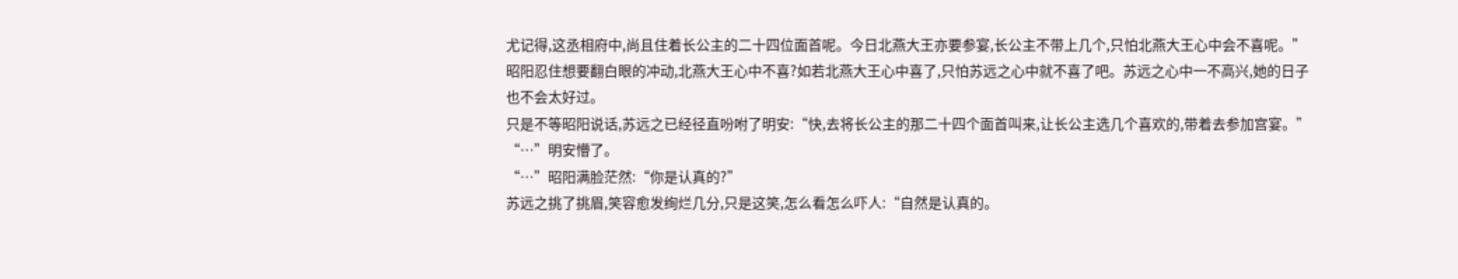尤记得,这丞相府中,尚且住着长公主的二十四位面首呢。今日北燕大王亦要参宴,长公主不带上几个,只怕北燕大王心中会不喜呢。”
昭阳忍住想要翻白眼的冲动,北燕大王心中不喜?如若北燕大王心中喜了,只怕苏远之心中就不喜了吧。苏远之心中一不高兴,她的日子也不会太好过。
只是不等昭阳说话,苏远之已经径直吩咐了明安:“快,去将长公主的那二十四个面首叫来,让长公主选几个喜欢的,带着去参加宫宴。”
“…”明安懵了。
“…”昭阳满脸茫然:“你是认真的?”
苏远之挑了挑眉,笑容愈发绚烂几分,只是这笑,怎么看怎么吓人:“自然是认真的。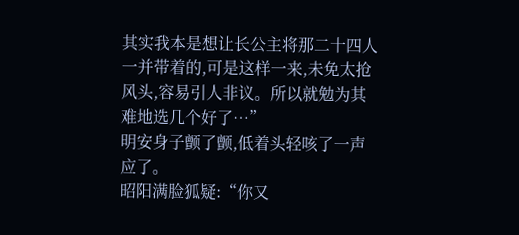其实我本是想让长公主将那二十四人一并带着的,可是这样一来,未免太抢风头,容易引人非议。所以就勉为其难地选几个好了…”
明安身子颤了颤,低着头轻咳了一声应了。
昭阳满脸狐疑:“你又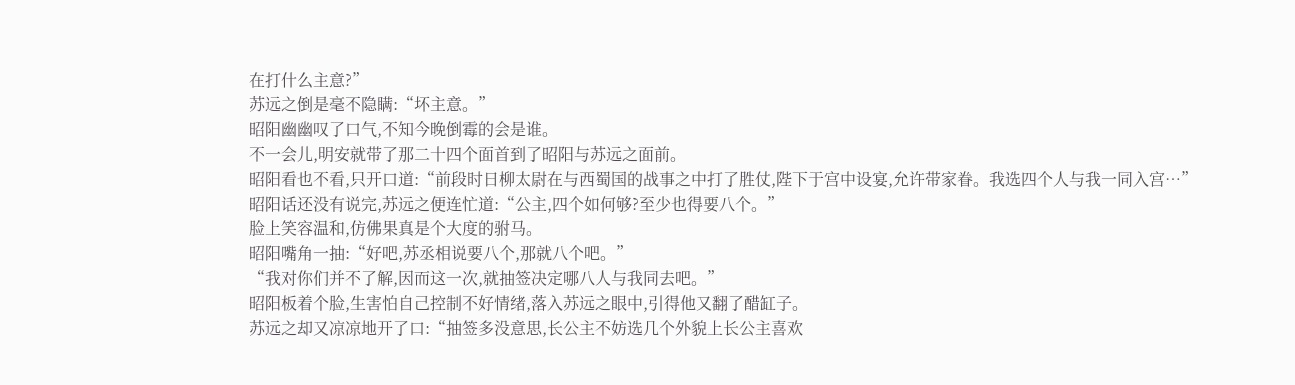在打什么主意?”
苏远之倒是毫不隐瞒:“坏主意。”
昭阳幽幽叹了口气,不知今晚倒霉的会是谁。
不一会儿,明安就带了那二十四个面首到了昭阳与苏远之面前。
昭阳看也不看,只开口道:“前段时日柳太尉在与西蜀国的战事之中打了胜仗,陛下于宫中设宴,允许带家眷。我选四个人与我一同入宫…”
昭阳话还没有说完,苏远之便连忙道:“公主,四个如何够?至少也得要八个。”
脸上笑容温和,仿佛果真是个大度的驸马。
昭阳嘴角一抽:“好吧,苏丞相说要八个,那就八个吧。”
“我对你们并不了解,因而这一次,就抽签决定哪八人与我同去吧。”
昭阳板着个脸,生害怕自己控制不好情绪,落入苏远之眼中,引得他又翻了醋缸子。
苏远之却又凉凉地开了口:“抽签多没意思,长公主不妨选几个外貌上长公主喜欢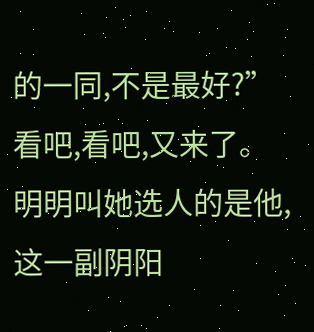的一同,不是最好?”
看吧,看吧,又来了。
明明叫她选人的是他,这一副阴阳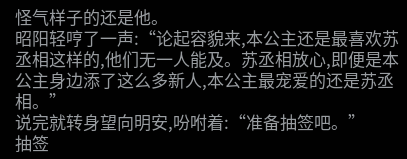怪气样子的还是他。
昭阳轻哼了一声:“论起容貌来,本公主还是最喜欢苏丞相这样的,他们无一人能及。苏丞相放心,即便是本公主身边添了这么多新人,本公主最宠爱的还是苏丞相。”
说完就转身望向明安,吩咐着:“准备抽签吧。”
抽签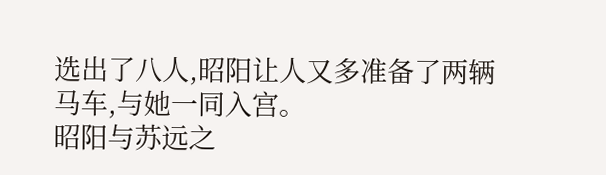选出了八人,昭阳让人又多准备了两辆马车,与她一同入宫。
昭阳与苏远之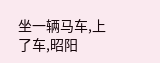坐一辆马车,上了车,昭阳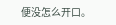便没怎么开口。